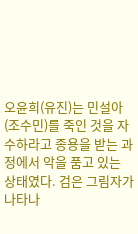오윤희(유진)는 민설아(조수민)를 죽인 것을 자수하라고 종용을 받는 과정에서 악을 품고 있는 상태였다. 검은 그림자가 나타나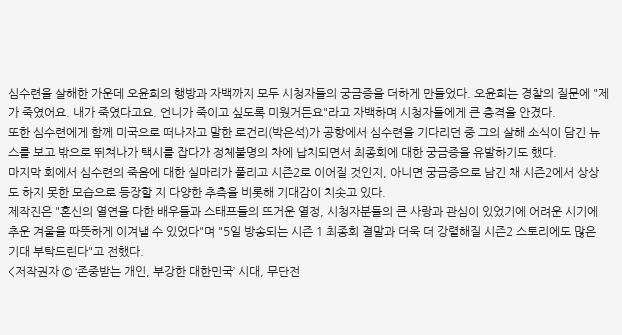심수련을 살해한 가운데 오윤희의 행방과 자백까지 모두 시청자들의 궁금증을 더하게 만들었다. 오윤희는 경찰의 질문에 "제가 죽였어요. 내가 죽였다고요. 언니가 죽이고 싶도록 미웠거든요"라고 자백하며 시청자들에게 큰 충격을 안겼다.
또한 심수련에게 함께 미국으로 떠나자고 말한 로건리(박은석)가 공항에서 심수련을 기다리던 중 그의 살해 소식이 담긴 뉴스를 보고 밖으로 뛰쳐나가 택시를 잡다가 정체불명의 차에 납치되면서 최종회에 대한 궁금증을 유발하기도 했다.
마지막 회에서 심수련의 죽음에 대한 실마리가 풀리고 시즌2로 이어질 것인지, 아니면 궁금증으로 남긴 채 시즌2에서 상상도 하지 못한 모습으로 등장할 지 다양한 추측을 비롯해 기대감이 치솟고 있다.
제작진은 "혼신의 열연을 다한 배우들과 스태프들의 뜨거운 열정, 시청자분들의 큰 사랑과 관심이 있었기에 어려운 시기에 추운 겨울을 따뜻하게 이겨낼 수 있었다"며 "5일 방송되는 시즌 1 최종회 결말과 더욱 더 강렬해질 시즌2 스토리에도 많은 기대 부탁드린다"고 전했다.
<저작권자 © ‘존중받는 개인, 부강한 대한민국’ 시대, 무단전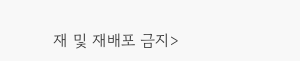재 및 재배포 금지>